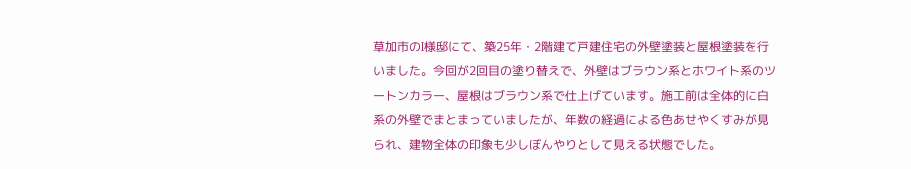草加市のI様邸にて、築25年・2階建て戸建住宅の外壁塗装と屋根塗装を行いました。今回が2回目の塗り替えで、外壁はブラウン系とホワイト系のツートンカラー、屋根はブラウン系で仕上げています。施工前は全体的に白系の外壁でまとまっていましたが、年数の経過による色あせやくすみが見られ、建物全体の印象も少しぼんやりとして見える状態でした。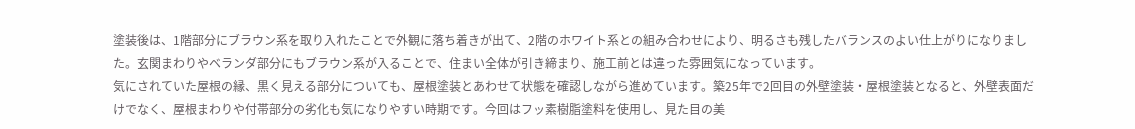塗装後は、1階部分にブラウン系を取り入れたことで外観に落ち着きが出て、2階のホワイト系との組み合わせにより、明るさも残したバランスのよい仕上がりになりました。玄関まわりやベランダ部分にもブラウン系が入ることで、住まい全体が引き締まり、施工前とは違った雰囲気になっています。
気にされていた屋根の縁、黒く見える部分についても、屋根塗装とあわせて状態を確認しながら進めています。築25年で2回目の外壁塗装・屋根塗装となると、外壁表面だけでなく、屋根まわりや付帯部分の劣化も気になりやすい時期です。今回はフッ素樹脂塗料を使用し、見た目の美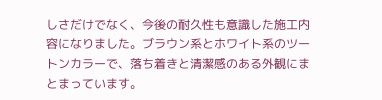しさだけでなく、今後の耐久性も意識した施工内容になりました。ブラウン系とホワイト系のツートンカラーで、落ち着きと清潔感のある外観にまとまっています。